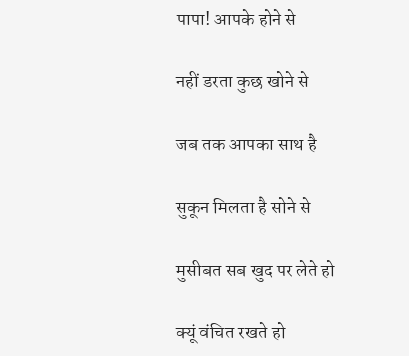पापा! आपके होने से

नहीं डरता कुछ खोने से

जब तक आपका साथ है

सुकून मिलता है सोने से

मुसीबत सब खुद पर लेते हो

क्यूं वंचित रखते हो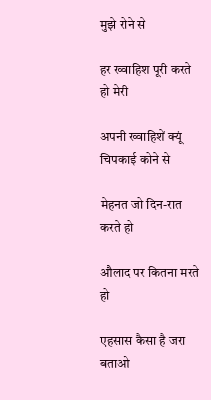मुझे रोने से

हर ख्वाहिश पूरी करते हो मेरी

अपनी ख्वाहिशें क्यूं चिपकाई कोने से

मेहनत जो दिन-रात करते हो

औलाद पर कितना मरते हो

एहसास कैसा है जरा बताओ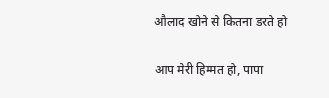औलाद खोने से कितना डरते हो

आप मेरी हिम्मत हो, पापा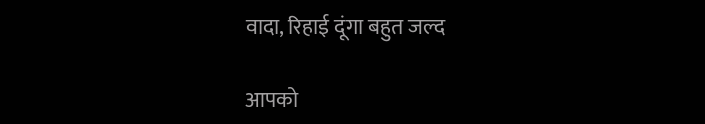वादा, रिहाई दूंगा बहुत जल्द

आपको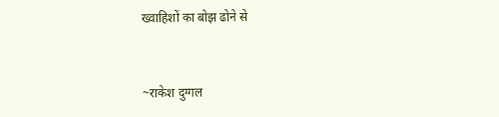ख्वाहिशों का बोझ ढोने से


~राकेश दुग्गल